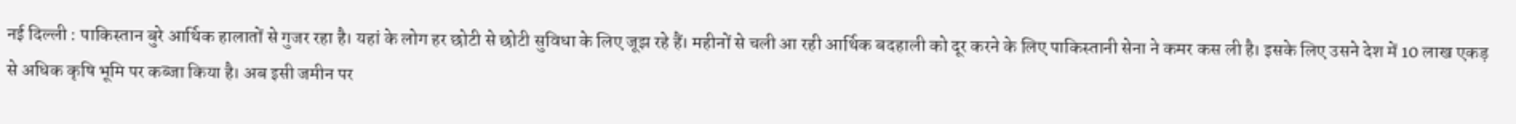नई दिल्ली : पाकिस्तान बुरे आर्थिक हालातों से गुजर रहा है। यहां के लोग हर छोटी से छोटी सुविधा के लिए जूझ रहे हैं। महीनों से चली आ रही आर्थिक बदहाली को दूर करने के लिए पाकिस्तानी सेना ने कमर कस ली है। इसके लिए उसने देश में 10 लाख एकड़ से अधिक कृषि भूमि पर कब्जा किया है। अब इसी जमीन पर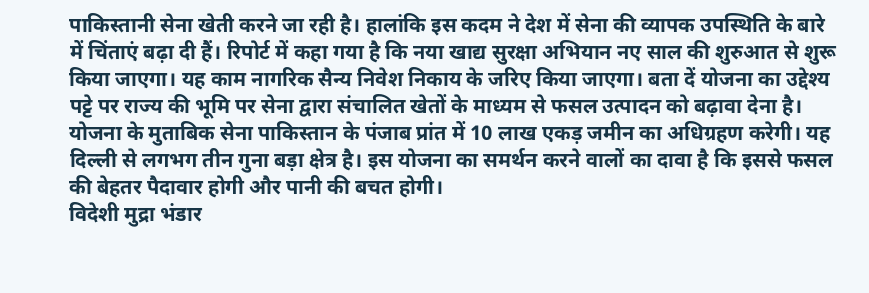पाकिस्तानी सेना खेती करने जा रही है। हालांकि इस कदम ने देश में सेना की व्यापक उपस्थिति के बारे में चिंताएं बढ़ा दी हैं। रिपोर्ट में कहा गया है कि नया खाद्य सुरक्षा अभियान नए साल की शुरुआत से शुरू किया जाएगा। यह काम नागरिक सैन्य निवेश निकाय के जरिए किया जाएगा। बता दें योजना का उद्देश्य पट्टे पर राज्य की भूमि पर सेना द्वारा संचालित खेतों के माध्यम से फसल उत्पादन को बढ़ावा देना है। योजना के मुताबिक सेना पाकिस्तान के पंजाब प्रांत में 10 लाख एकड़ जमीन का अधिग्रहण करेगी। यह दिल्ली से लगभग तीन गुना बड़ा क्षेत्र है। इस योजना का समर्थन करने वालों का दावा है कि इससे फसल की बेहतर पैदावार होगी और पानी की बचत होगी।
विदेशी मुद्रा भंडार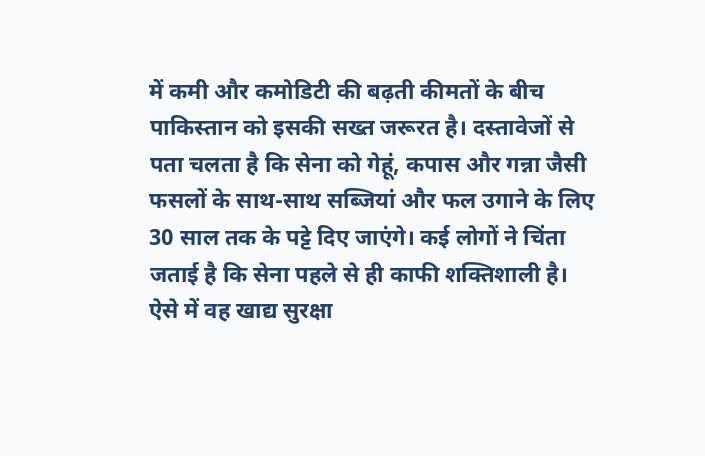में कमी और कमोडिटी की बढ़ती कीमतों के बीच पाकिस्तान को इसकी सख्त जरूरत है। दस्तावेजों से पता चलता है कि सेना को गेहूं, कपास और गन्ना जैसी फसलों के साथ-साथ सब्जियां और फल उगाने के लिए 30 साल तक के पट्टे दिए जाएंगे। कई लोगों ने चिंता जताई है कि सेना पहले से ही काफी शक्तिशाली है। ऐसे में वह खाद्य सुरक्षा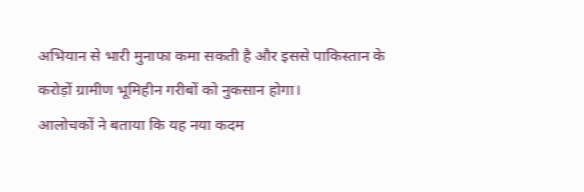अभियान से भारी मुनाफा कमा सकती है और इससे पाकिस्तान के करोड़ों ग्रामीण भूमिहीन गरीबों को नुकसान होगा।
आलोचकों ने बताया कि यह नया कदम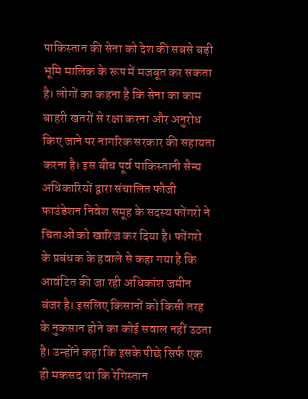पाकिस्तान की सेना को देश की सबसे बड़ी भूमि मालिक के रूप में मजबूत कर सकता है। लोगों का कहना है कि सेना का काम बाहरी खतरों से रक्षा करना और अनुरोध किए जाने पर नागरिक सरकार की सहायता करना है। इस बीच पूर्व पाकिस्तानी सैन्य अधिकारियों द्वारा संचालित फौजी फाउंडेशन निवेश समूह के सदस्य फोंगरो ने चिंताओं को खारिज कर दिया है। फोंगरो के प्रबंधक के हवाले से कहा गया है कि आवंटित की जा रही अधिकांश जमीन बंजर है। इसलिए किसानों को किसी तरह के नुकसान होने का कोई सवाल नहीं उठता है। उन्होंने कहा कि इसके पीछे सिर्फ एक ही मकसद था कि रेगिस्तान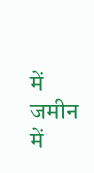में जमीन में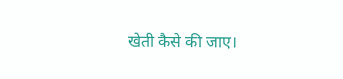खेती कैसे की जाए।